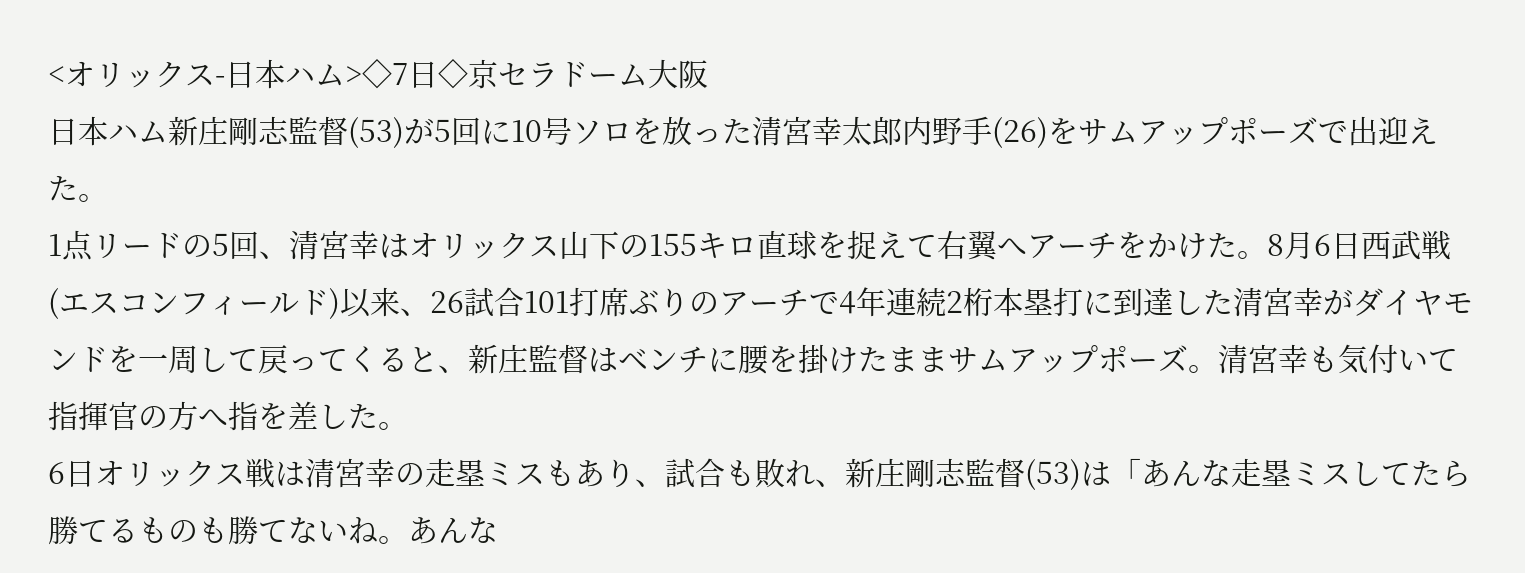<オリックス-日本ハム>◇7日◇京セラドーム大阪
日本ハム新庄剛志監督(53)が5回に10号ソロを放った清宮幸太郎内野手(26)をサムアップポーズで出迎えた。
1点リードの5回、清宮幸はオリックス山下の155キロ直球を捉えて右翼へアーチをかけた。8月6日西武戦(エスコンフィールド)以来、26試合101打席ぶりのアーチで4年連続2桁本塁打に到達した清宮幸がダイヤモンドを一周して戻ってくると、新庄監督はベンチに腰を掛けたままサムアップポーズ。清宮幸も気付いて指揮官の方へ指を差した。
6日オリックス戦は清宮幸の走塁ミスもあり、試合も敗れ、新庄剛志監督(53)は「あんな走塁ミスしてたら勝てるものも勝てないね。あんな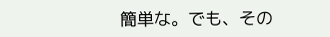簡単な。でも、その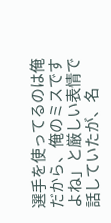選手を使ってるのは俺だから、俺のミスですよね」と厳しい表情で話していたが、名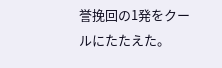誉挽回の1発をクールにたたえた。